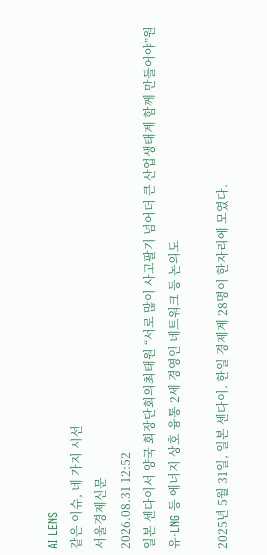AI LENS
같은 이슈, 네 가지 시선
서울경제신문
2026.08.31 12:52
일본 센다이서 양국 회장단회의최태원 “서로 많이 사고팔기 넘어더 큰 산업생태계 함께 만들어야”원유·LNG 등 에너지 상호 융통 2세 경영인 네트워크 등 논의도

2025년 5월 31일, 일본 센다이. 한일 경제계 28명이 한자리에 모였다.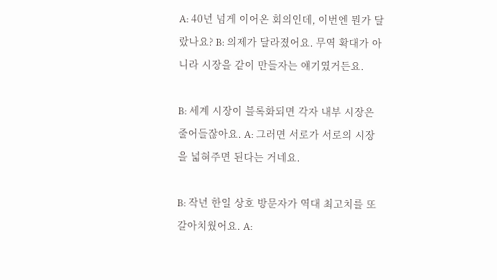A: 40년 넘게 이어온 회의인데, 이번엔 뭔가 달랐나요? B: 의제가 달라졌어요. 무역 확대가 아니라 시장을 같이 만들자는 얘기였거든요.

B: 세계 시장이 블록화되면 각자 내부 시장은 줄어들잖아요. A: 그러면 서로가 서로의 시장을 넓혀주면 된다는 거네요.

B: 작년 한일 상호 방문자가 역대 최고치를 또 갈아치웠어요. A: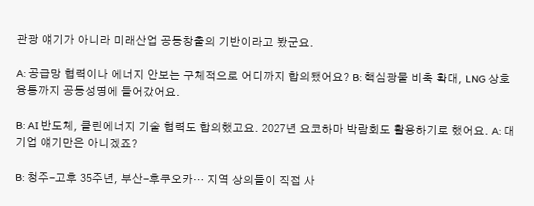관광 얘기가 아니라 미래산업 공동창출의 기반이라고 봤군요.

A: 공급망 협력이나 에너지 안보는 구체적으로 어디까지 합의됐어요? B: 핵심광물 비축 확대, LNG 상호 융통까지 공동성명에 들어갔어요.

B: AI 반도체, 클린에너지 기술 협력도 합의했고요. 2027년 요코하마 박람회도 활용하기로 했어요. A: 대기업 얘기만은 아니겠죠?

B: 청주-고후 35주년, 부산-후쿠오카… 지역 상의들이 직접 사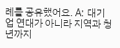례를 공유했어요. A: 대기업 연대가 아니라 지역과 청년까지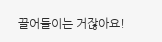끌어들이는 거잖아요!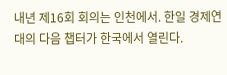내년 제16회 회의는 인천에서. 한일 경제연대의 다음 챕터가 한국에서 열린다.